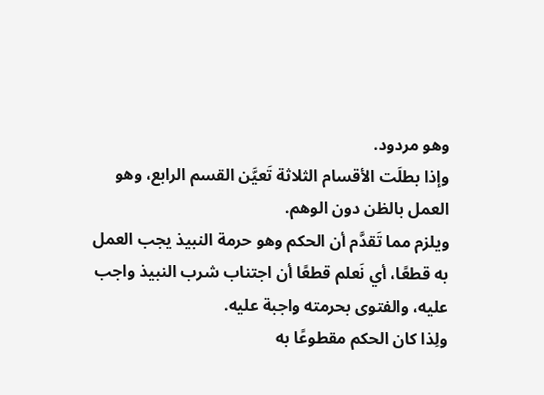وهو مردود.
وإذا بطلَت الأقسام الثلاثة تَعيَّن القسم الرابع، وهو العمل بالظن دون الوهم.
ويلزم مما تَقدَّم أن الحكم وهو حرمة النبيذ يجب العمل به قطعًا، أي نَعلم قطعًا أن اجتناب شرب النبيذ واجب عليه، والفتوى بحرمته واجبة عليه.
ولِذا كان الحكم مقطوعًا به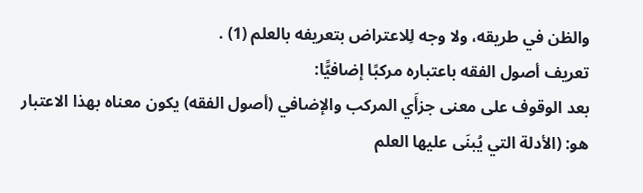والظن في طريقه، ولا وجه لِلاعتراض بتعريفه بالعلم (1) .
تعريف أصول الفقه باعتباره مركبًا إضافيًّا:
بعد الوقوف على معنى جزأَي المركب والإضافي (أصول الفقه) يكون معناه بهذا الاعتبار هو: (الأدلة التي يُبنَى عليها العلم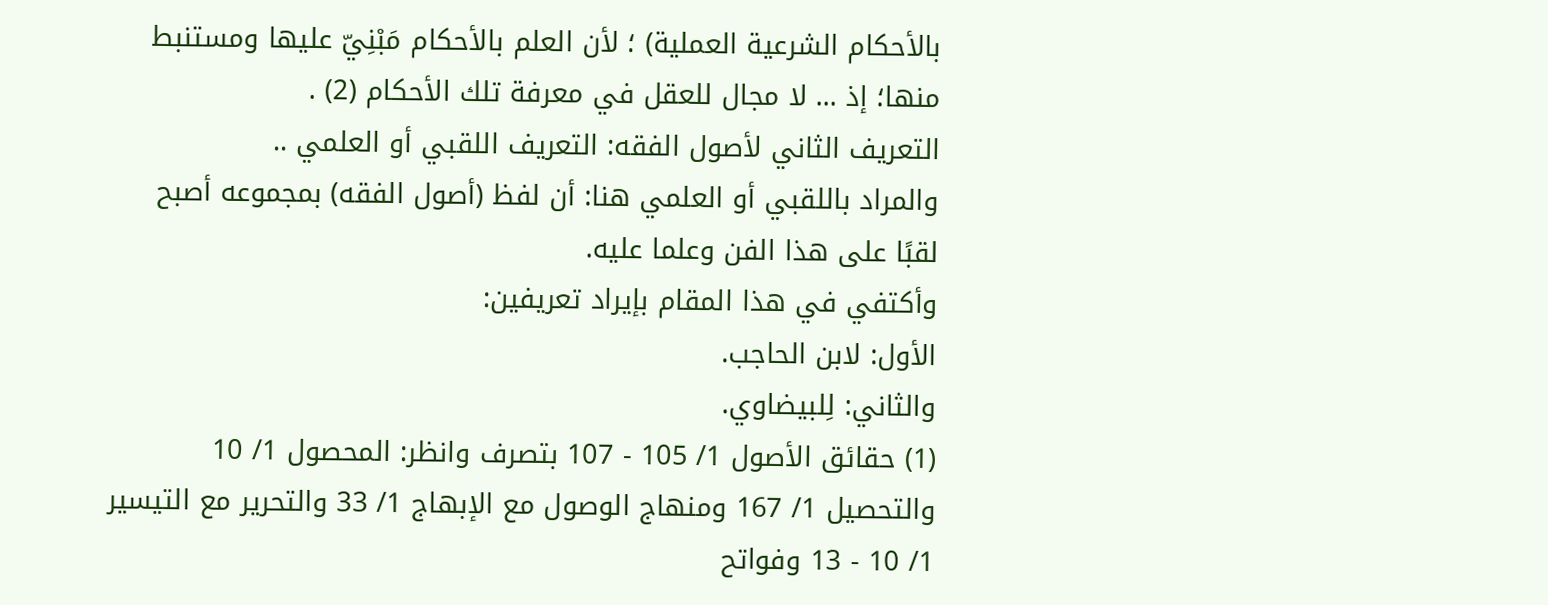بالأحكام الشرعية العملية) ؛ لأن العلم بالأحكام مَبْنِيّ عليها ومستنبط منها؛ إذ ... لا مجال للعقل في معرفة تلك الأحكام (2) .
التعريف الثاني لأصول الفقه: التعريف اللقبي أو العلمي ..
والمراد باللقبي أو العلمي هنا: أن لفظ (أصول الفقه) بمجموعه أصبح لقبًا على هذا الفن وعلما عليه.
وأكتفي في هذا المقام بإيراد تعريفين:
الأول: لابن الحاجب.
والثاني: لِلبيضاوي.
(1) حقائق الأصول 1/ 105 - 107 بتصرف وانظر: المحصول 1/ 10 والتحصيل 1/ 167 ومنهاج الوصول مع الإبهاج 1/ 33 والتحرير مع التيسير 1/ 10 - 13 وفواتح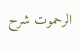الرحموت شرح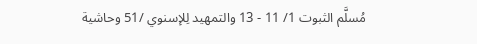مُسلَّم الثبوت 1/ 11 - 13 والتمهيد لِلإسنوي /51 وحاشية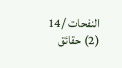النفحات /14
(2) حقائق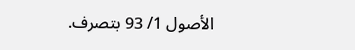الأصول 1/ 93 بتصرف.